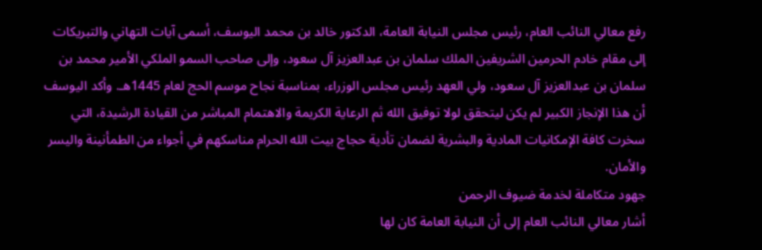رفع معالي النائب العام، رئيس مجلس النيابة العامة، الدكتور خالد بن محمد اليوسف، أسمى آيات التهاني والتبريكات إلى مقام خادم الحرمين الشريفين الملك سلمان بن عبدالعزيز آل سعود، وإلى صاحب السمو الملكي الأمير محمد بن سلمان بن عبدالعزيز آل سعود، ولي العهد رئيس مجلس الوزراء، بمناسبة نجاح موسم الحج لعام 1445هـ. وأكد اليوسف أن هذا الإنجاز الكبير لم يكن ليتحقق لولا توفيق الله ثم الرعاية الكريمة والاهتمام المباشر من القيادة الرشيدة، التي سخرت كافة الإمكانيات المادية والبشرية لضمان تأدية حجاج بيت الله الحرام مناسكهم في أجواء من الطمأنينة واليسر والأمان.
جهود متكاملة لخدمة ضيوف الرحمن
أشار معالي النائب العام إلى أن النيابة العامة كان لها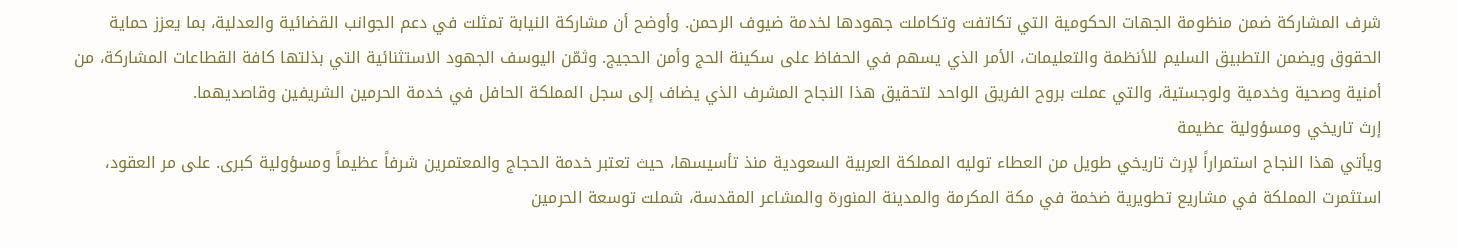شرف المشاركة ضمن منظومة الجهات الحكومية التي تكاتفت وتكاملت جهودها لخدمة ضيوف الرحمن. وأوضح أن مشاركة النيابة تمثلت في دعم الجوانب القضائية والعدلية، بما يعزز حماية الحقوق ويضمن التطبيق السليم للأنظمة والتعليمات، الأمر الذي يسهم في الحفاظ على سكينة الحج وأمن الحجيج. وثمّن اليوسف الجهود الاستثنائية التي بذلتها كافة القطاعات المشاركة، من أمنية وصحية وخدمية ولوجستية، والتي عملت بروح الفريق الواحد لتحقيق هذا النجاح المشرف الذي يضاف إلى سجل المملكة الحافل في خدمة الحرمين الشريفين وقاصديهما.
إرث تاريخي ومسؤولية عظيمة
ويأتي هذا النجاح استمراراً لإرث تاريخي طويل من العطاء توليه المملكة العربية السعودية منذ تأسيسها، حيث تعتبر خدمة الحجاج والمعتمرين شرفاً عظيماً ومسؤولية كبرى. على مر العقود، استثمرت المملكة في مشاريع تطويرية ضخمة في مكة المكرمة والمدينة المنورة والمشاعر المقدسة، شملت توسعة الحرمين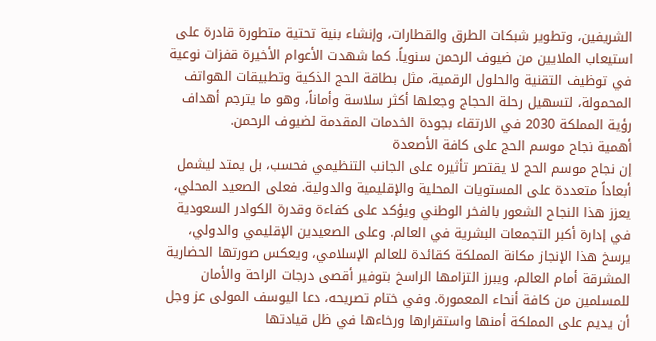الشريفين، وتطوير شبكات الطرق والقطارات، وإنشاء بنية تحتية متطورة قادرة على استيعاب الملايين من ضيوف الرحمن سنوياً. كما شهدت الأعوام الأخيرة قفزات نوعية في توظيف التقنية والحلول الرقمية، مثل بطاقة الحج الذكية وتطبيقات الهواتف المحمولة، لتسهيل رحلة الحجاج وجعلها أكثر سلاسة وأماناً، وهو ما يترجم أهداف رؤية المملكة 2030 في الارتقاء بجودة الخدمات المقدمة لضيوف الرحمن.
أهمية نجاح موسم الحج على كافة الأصعدة
إن نجاح موسم الحج لا يقتصر تأثيره على الجانب التنظيمي فحسب، بل يمتد ليشمل أبعاداً متعددة على المستويات المحلية والإقليمية والدولية. فعلى الصعيد المحلي، يعزز هذا النجاح الشعور بالفخر الوطني ويؤكد على كفاءة وقدرة الكوادر السعودية في إدارة أكبر التجمعات البشرية في العالم. وعلى الصعيدين الإقليمي والدولي، يرسخ هذا الإنجاز مكانة المملكة كقائدة للعالم الإسلامي، ويعكس صورتها الحضارية المشرقة أمام العالم، ويبرز التزامها الراسخ بتوفير أقصى درجات الراحة والأمان للمسلمين من كافة أنحاء المعمورة. وفي ختام تصريحه، دعا اليوسف المولى عز وجل أن يديم على المملكة أمنها واستقرارها ورخاءها في ظل قيادتها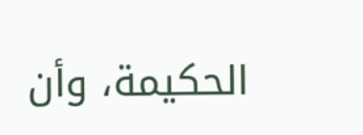الحكيمة، وأن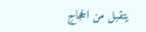يتقبل من الحجاج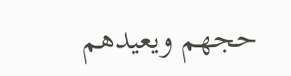حجهم ويعيدهم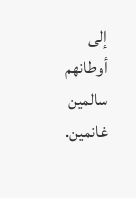إلى أوطانهم سالمين غانمين.